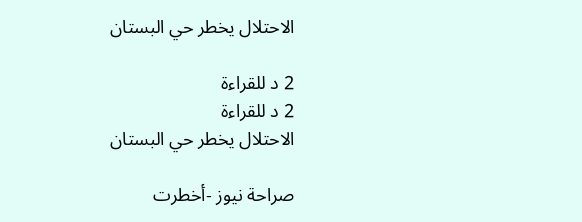الاحتلال يخطر حي البستان

2 د للقراءة
2 د للقراءة
الاحتلال يخطر حي البستان

صراحة نيوز -أخطرت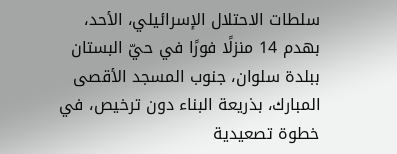سلطات الاحتلال الإسرائيلي، الأحد، بهدم 14 منزلًا فورًا في حيّ البستان ببلدة سلوان، جنوب المسجد الأقصى المبارك، بذريعة البناء دون ترخيص، في خطوة تصعيدية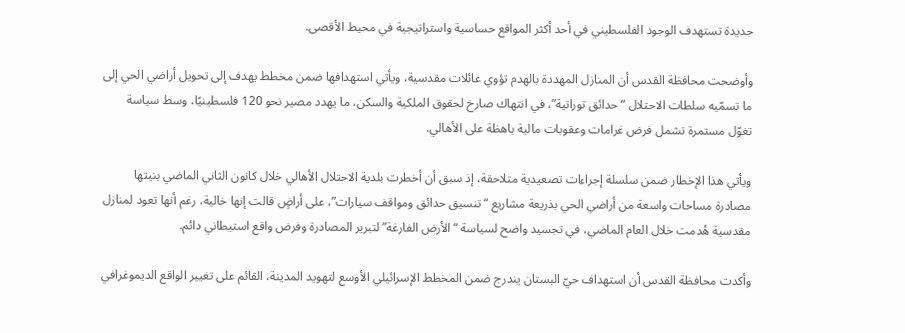جديدة تستهدف الوجود الفلسطيني في أحد أكثر المواقع حساسية واستراتيجية في محيط الأقصى.

وأوضحت محافظة القدس أن المنازل المهددة بالهدم تؤوي عائلات مقدسية، ويأتي استهدافها ضمن مخطط يهدف إلى تحويل أراضي الحي إلى ما تسمّيه سلطات الاحتلال “حدائق توراتية”، في انتهاك صارخ لحقوق الملكية والسكن، ما يهدد مصير نحو 120 فلسطينيًا، وسط سياسة تغوّل مستمرة تشمل فرض غرامات وعقوبات مالية باهظة على الأهالي.

ويأتي هذا الإخطار ضمن سلسلة إجراءات تصعيدية متلاحقة، إذ سبق أن أخطرت بلدية الاحتلال الأهالي خلال كانون الثاني الماضي بنيتها مصادرة مساحات واسعة من أراضي الحي بذريعة مشاريع “تنسيق حدائق ومواقف سيارات”، على أراضٍ قالت إنها خالية، رغم أنها تعود لمنازل مقدسية هُدمت خلال العام الماضي، في تجسيد واضح لسياسة “الأرض الفارغة” لتبرير المصادرة وفرض واقع استيطاني دائم.

وأكدت محافظة القدس أن استهداف حيّ البستان يندرج ضمن المخطط الإسرائيلي الأوسع لتهويد المدينة، القائم على تغيير الواقع الديموغرافي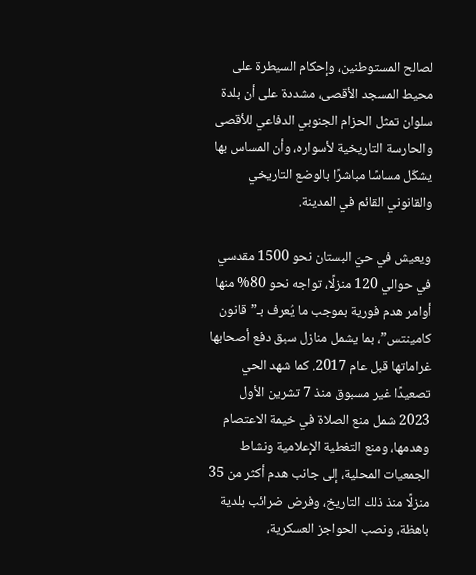لصالح المستوطنين، وإحكام السيطرة على محيط المسجد الأقصى، مشددة على أن بلدة سلوان تمثل الحزام الجنوبي الدفاعي للأقصى والحارسة التاريخية لأسواره، وأن المساس بها يشكّل مساسًا مباشرًا بالوضع التاريخي والقانوني القائم في المدينة.

ويعيش في حيّ البستان نحو 1500 مقدسي في حوالي 120 منزلًا، تواجه نحو 80% منها أوامر هدم فورية بموجب ما يُعرف بـ”قانون كامينتس”، بما يشمل منازل سبق دفع أصحابها غراماتها قبل عام 2017. كما شهد الحي تصعيدًا غير مسبوق منذ 7 تشرين الأول 2023 شمل منع الصلاة في خيمة الاعتصام وهدمها، ومنع التغطية الإعلامية ونشاط الجمعيات المحلية، إلى جانب هدم أكثر من 35 منزلًا منذ ذلك التاريخ، وفرض ضرائب بلدية باهظة، ونصب الحواجز العسكرية،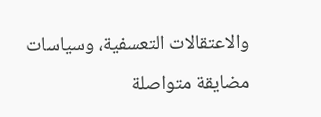والاعتقالات التعسفية، وسياسات مضايقة متواصلة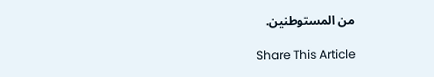من المستوطنين.

Share This Article